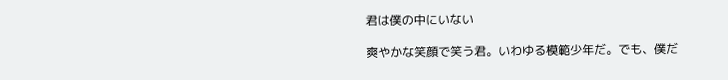君は僕の中にいない

爽やかな笑顔で笑う君。いわゆる模範少年だ。でも、僕だ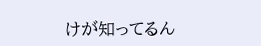けが知ってるん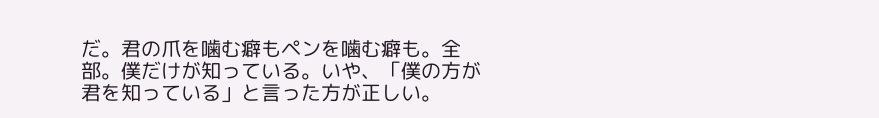だ。君の爪を噛む癖もペンを噛む癖も。全部。僕だけが知っている。いや、「僕の方が君を知っている」と言った方が正しい。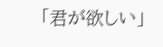「君が欲しい」